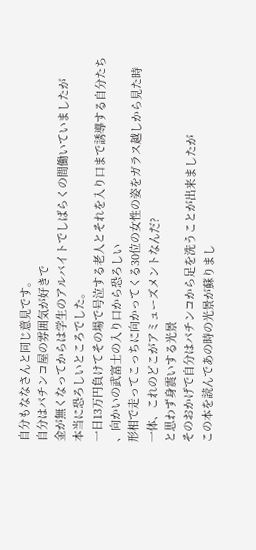自分もななさんと同じ意見です。
自分はパチンコ屋の雰囲気が好きで
金が無くなってからは学生のアルバイトでしばらくの間働いていましたが
本当に恐ろしいところでした。
一日13万円負けてその場で号泣する老人とそれを入り口まで誘導する自分たち
、向かいの武富士の入り口から恐ろしい
形相で走ってこっちに向かってくる30位の女性の姿をガラス越しから見た時
一体、これのどこがアミューズメントなんだ?
と思わず身震いする光景
そのおかげで自分はパチンコから足を洗うことが出来ましたが
この本を読んであの時の光景が蘇りまし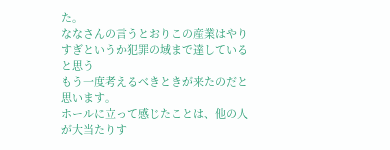た。
ななさんの言うとおりこの産業はやりすぎというか犯罪の域まで達していると思う
もう一度考えるべきときが来たのだと思います。
ホールに立って感じたことは、他の人が大当たりす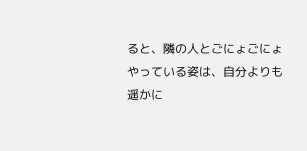ると、隣の人とごにょごにょやっている姿は、自分よりも遥かに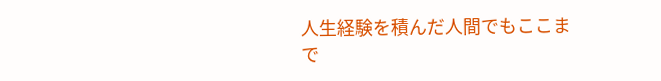人生経験を積んだ人間でもここまで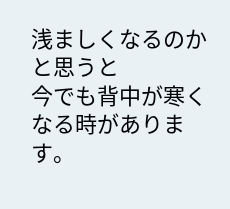浅ましくなるのかと思うと
今でも背中が寒くなる時があります。